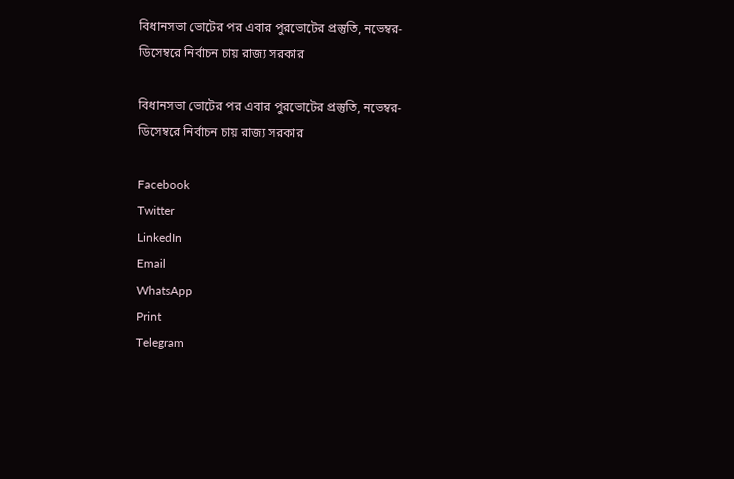বিধানসভা ভোটের পর এবার পুরভোটের প্রস্তুতি, নভেম্বর-ডিসেম্বরে নির্বাচন চায় রাজ্য সরকার

বিধানসভা ভোটের পর এবার পুরভোটের প্রস্তুতি, নভেম্বর-ডিসেম্বরে নির্বাচন চায় রাজ্য সরকার

Facebook
Twitter
LinkedIn
Email
WhatsApp
Print
Telegram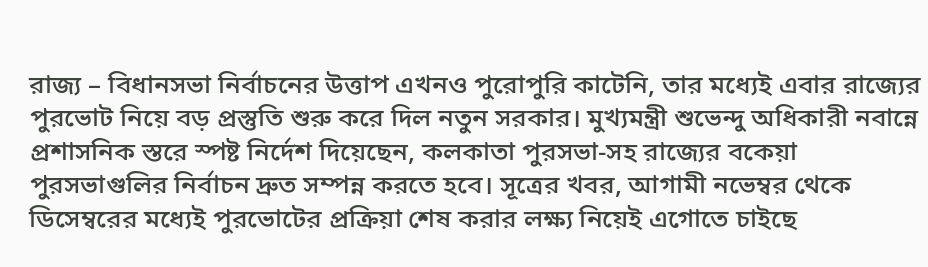রাজ্য – বিধানসভা নির্বাচনের উত্তাপ এখনও পুরোপুরি কাটেনি, তার মধ্যেই এবার রাজ্যের পুরভোট নিয়ে বড় প্রস্তুতি শুরু করে দিল নতুন সরকার। মুখ্যমন্ত্রী শুভেন্দু অধিকারী নবান্নে প্রশাসনিক স্তরে স্পষ্ট নির্দেশ দিয়েছেন, কলকাতা পুরসভা-সহ রাজ্যের বকেয়া পুরসভাগুলির নির্বাচন দ্রুত সম্পন্ন করতে হবে। সূত্রের খবর, আগামী নভেম্বর থেকে ডিসেম্বরের মধ্যেই পুরভোটের প্রক্রিয়া শেষ করার লক্ষ্য নিয়েই এগোতে চাইছে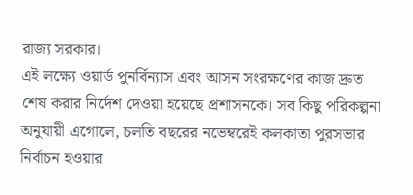রাজ্য সরকার।
এই লক্ষ্যে ওয়ার্ড পুনর্বিন্যাস এবং আসন সংরক্ষণের কাজ দ্রুত শেষ করার নির্দেশ দেওয়া হয়েছে প্রশাসনকে। সব কিছু পরিকল্পনা অনুযায়ী এগোলে, চলতি বছরের নভেম্বরেই কলকাতা পুরসভার নির্বাচন হওয়ার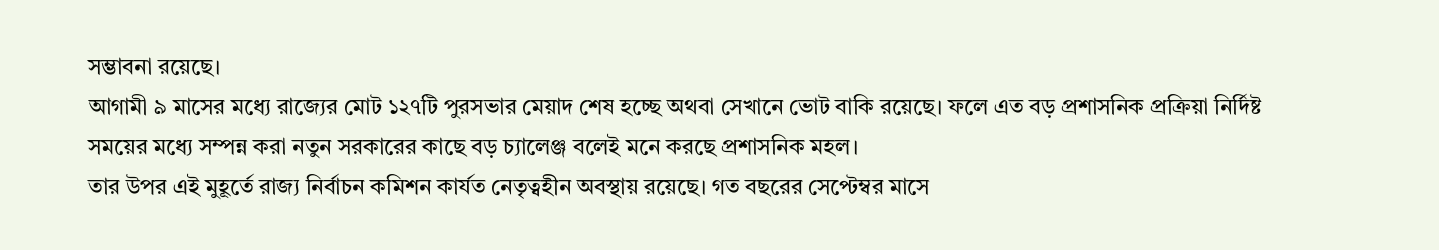সম্ভাবনা রয়েছে।
আগামী ৯ মাসের মধ্যে রাজ্যের মোট ১২৭টি পুরসভার মেয়াদ শেষ হচ্ছে অথবা সেখানে ভোট বাকি রয়েছে। ফলে এত বড় প্রশাসনিক প্রক্রিয়া নির্দিষ্ট সময়ের মধ্যে সম্পন্ন করা নতুন সরকারের কাছে বড় চ্যালেঞ্জ বলেই মনে করছে প্রশাসনিক মহল।
তার উপর এই মুহূর্তে রাজ্য নির্বাচন কমিশন কার্যত নেতৃত্বহীন অবস্থায় রয়েছে। গত বছরের সেপ্টেম্বর মাসে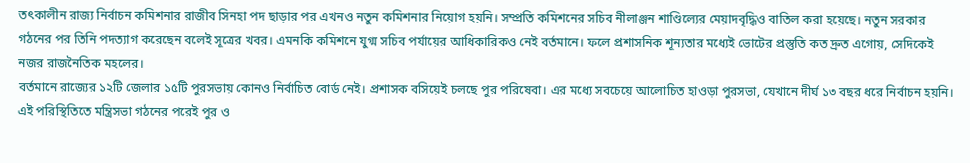তৎকালীন রাজ্য নির্বাচন কমিশনার রাজীব সিনহা পদ ছাড়ার পর এখনও নতুন কমিশনার নিয়োগ হয়নি। সম্প্রতি কমিশনের সচিব নীলাঞ্জন শাণ্ডিল্যের মেয়াদবৃদ্ধিও বাতিল করা হয়েছে। নতুন সরকার গঠনের পর তিনি পদত্যাগ করেছেন বলেই সূত্রের খবর। এমনকি কমিশনে যুগ্ম সচিব পর্যায়ের আধিকারিকও নেই বর্তমানে। ফলে প্রশাসনিক শূন্যতার মধ্যেই ভোটের প্রস্তুতি কত দ্রুত এগোয়, সেদিকেই নজর রাজনৈতিক মহলের।
বর্তমানে রাজ্যের ১২টি জেলার ১৫টি পুরসভায় কোনও নির্বাচিত বোর্ড নেই। প্রশাসক বসিয়েই চলছে পুর পরিষেবা। এর মধ্যে সবচেয়ে আলোচিত হাওড়া পুরসভা, যেখানে দীর্ঘ ১৩ বছর ধরে নির্বাচন হয়নি।
এই পরিস্থিতিতে মন্ত্রিসভা গঠনের পরেই পুর ও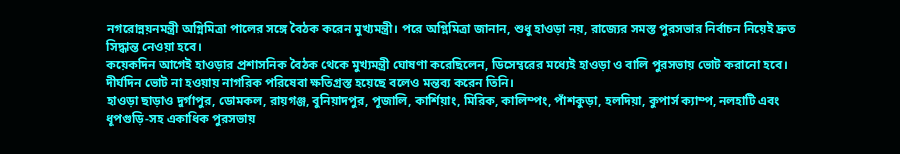নগরোন্নয়নমন্ত্রী অগ্নিমিত্রা পালের সঙ্গে বৈঠক করেন মুখ্যমন্ত্রী। পরে অগ্নিমিত্রা জানান, শুধু হাওড়া নয়, রাজ্যের সমস্ত পুরসভার নির্বাচন নিয়েই দ্রুত সিদ্ধান্ত নেওয়া হবে।
কয়েকদিন আগেই হাওড়ার প্রশাসনিক বৈঠক থেকে মুখ্যমন্ত্রী ঘোষণা করেছিলেন, ডিসেম্বরের মধ্যেই হাওড়া ও বালি পুরসভায় ভোট করানো হবে। দীর্ঘদিন ভোট না হওয়ায় নাগরিক পরিষেবা ক্ষতিগ্রস্ত হয়েছে বলেও মন্তব্য করেন তিনি।
হাওড়া ছাড়াও দুর্গাপুর, ডোমকল, রায়গঞ্জ, বুনিয়াদপুর, পূজালি, কার্শিয়াং, মিরিক, কালিম্পং, পাঁশকুড়া, হলদিয়া, কুপার্স ক্যাম্প, নলহাটি এবং ধূপগুড়ি-সহ একাধিক পুরসভায়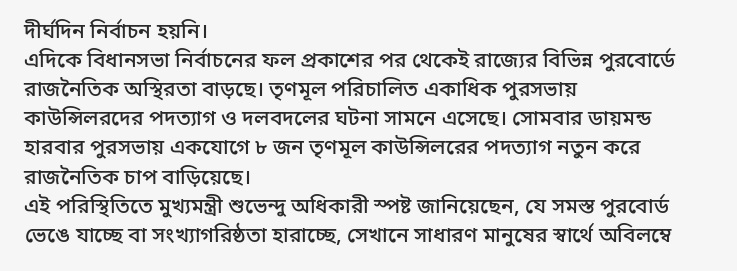দীর্ঘদিন নির্বাচন হয়নি।
এদিকে বিধানসভা নির্বাচনের ফল প্রকাশের পর থেকেই রাজ্যের বিভিন্ন পুরবোর্ডে রাজনৈতিক অস্থিরতা বাড়ছে। তৃণমূল পরিচালিত একাধিক পুরসভায় কাউন্সিলরদের পদত্যাগ ও দলবদলের ঘটনা সামনে এসেছে। সোমবার ডায়মন্ড হারবার পুরসভায় একযোগে ৮ জন তৃণমূল কাউন্সিলরের পদত্যাগ নতুন করে রাজনৈতিক চাপ বাড়িয়েছে।
এই পরিস্থিতিতে মুখ্যমন্ত্রী শুভেন্দু অধিকারী স্পষ্ট জানিয়েছেন, যে সমস্ত পুরবোর্ড ভেঙে যাচ্ছে বা সংখ্যাগরিষ্ঠতা হারাচ্ছে, সেখানে সাধারণ মানুষের স্বার্থে অবিলম্বে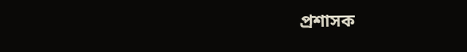প্রশাসক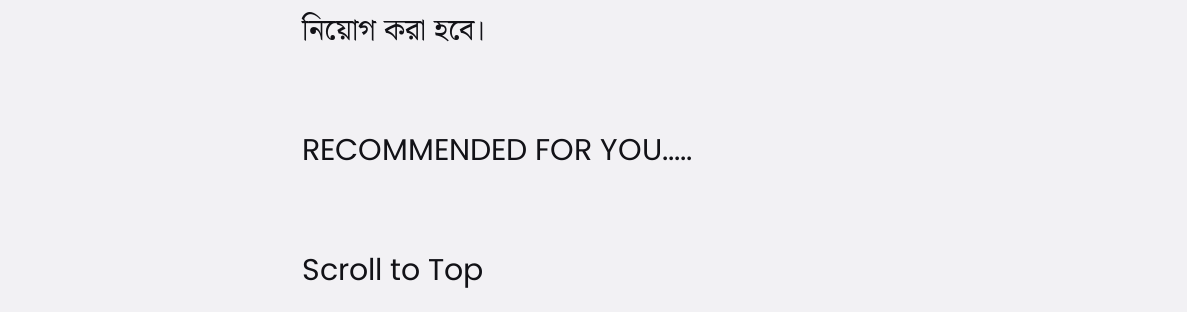নিয়োগ করা হবে।

RECOMMENDED FOR YOU.....

Scroll to Top